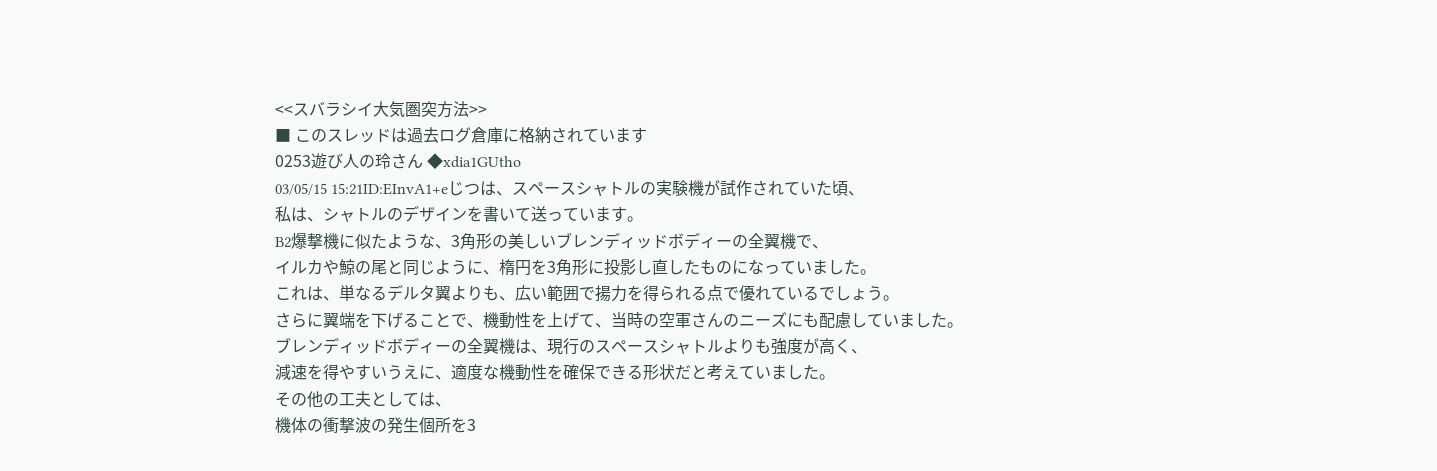<<スバラシイ大気圏突方法>>
■ このスレッドは過去ログ倉庫に格納されています
0253遊び人の玲さん ◆xdia1GUtho
03/05/15 15:21ID:EInvA1+eじつは、スペースシャトルの実験機が試作されていた頃、
私は、シャトルのデザインを書いて送っています。
B2爆撃機に似たような、3角形の美しいブレンディッドボディーの全翼機で、
イルカや鯨の尾と同じように、楕円を3角形に投影し直したものになっていました。
これは、単なるデルタ翼よりも、広い範囲で揚力を得られる点で優れているでしょう。
さらに翼端を下げることで、機動性を上げて、当時の空軍さんのニーズにも配慮していました。
ブレンディッドボディーの全翼機は、現行のスペースシャトルよりも強度が高く、
減速を得やすいうえに、適度な機動性を確保できる形状だと考えていました。
その他の工夫としては、
機体の衝撃波の発生個所を3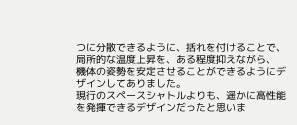つに分散できるように、括れを付けることで、
局所的な温度上昇を、ある程度抑えながら、
機体の姿勢を安定させることができるようにデザインしてありました。
現行のスペースシャトルよりも、遥かに高性能を発揮できるデザインだったと思いま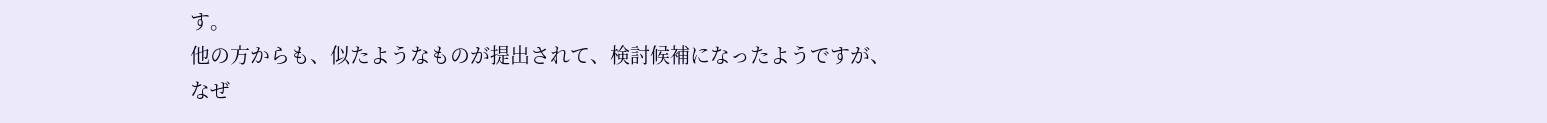す。
他の方からも、似たようなものが提出されて、検討候補になったようですが、
なぜ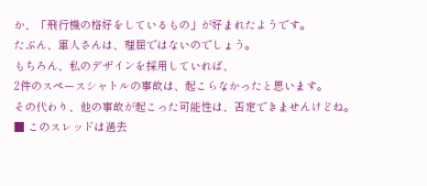か、「飛行機の格好をしているもの」が好まれたようです。
たぶん、軍人さんは、理屈ではないのでしょう。
もちろん、私のデザインを採用していれば、
2件のスペースシャトルの事故は、起こらなかったと思います。
その代わり、他の事故が起こった可能性は、否定できませんけどね。
■ このスレッドは過去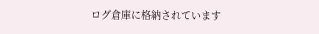ログ倉庫に格納されています